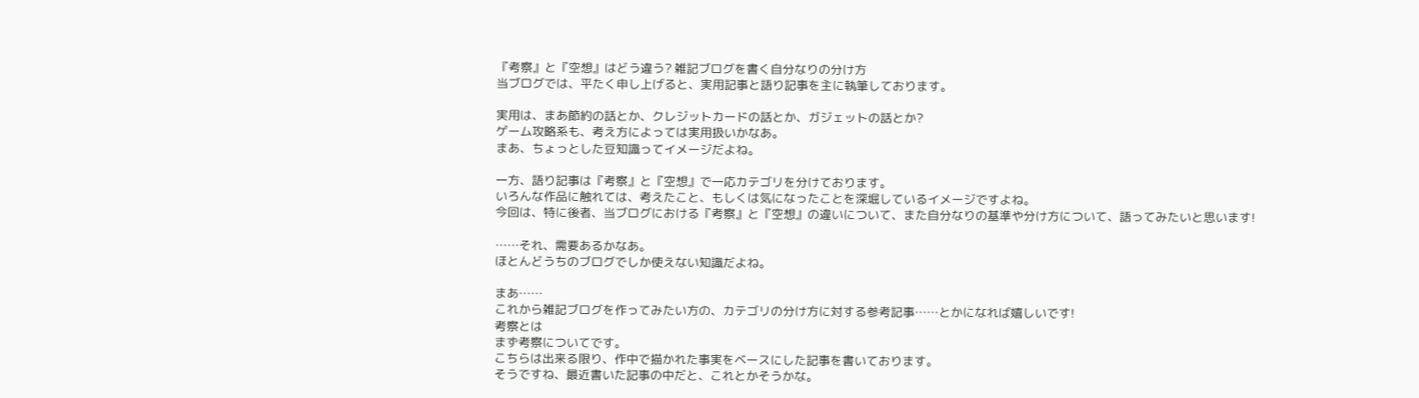『考察』と『空想』はどう違う? 雑記ブログを書く自分なりの分け方
当ブログでは、平たく申し上げると、実用記事と語り記事を主に執筆しております。

実用は、まあ節約の話とか、クレジットカードの話とか、ガジェットの話とか?
ゲーム攻略系も、考え方によっては実用扱いかなあ。
まあ、ちょっとした豆知識ってイメージだよね。

一方、語り記事は『考察』と『空想』で一応カテゴリを分けております。
いろんな作品に触れては、考えたこと、もしくは気になったことを深堀しているイメージですよね。
今回は、特に後者、当ブログにおける『考察』と『空想』の違いについて、また自分なりの基準や分け方について、語ってみたいと思います!

……それ、需要あるかなあ。
ほとんどうちのブログでしか使えない知識だよね。

まあ……
これから雑記ブログを作ってみたい方の、カテゴリの分け方に対する参考記事……とかになれば嬉しいです!
考察とは
まず考察についてです。
こちらは出来る限り、作中で描かれた事実をベースにした記事を書いております。
そうですね、最近書いた記事の中だと、これとかそうかな。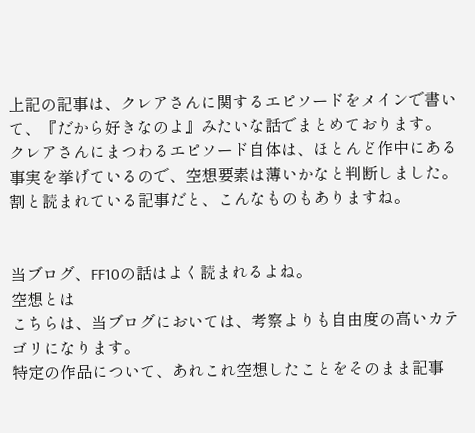上記の記事は、クレアさんに関するエピソードをメインで書いて、『だから好きなのよ』みたいな話でまとめております。
クレアさんにまつわるエピソード自体は、ほとんど作中にある事実を挙げているので、空想要素は薄いかなと判断しました。
割と読まれている記事だと、こんなものもありますね。


当ブログ、FF10の話はよく読まれるよね。
空想とは
こちらは、当ブログにおいては、考察よりも自由度の高いカテゴリになります。
特定の作品について、あれこれ空想したことをそのまま記事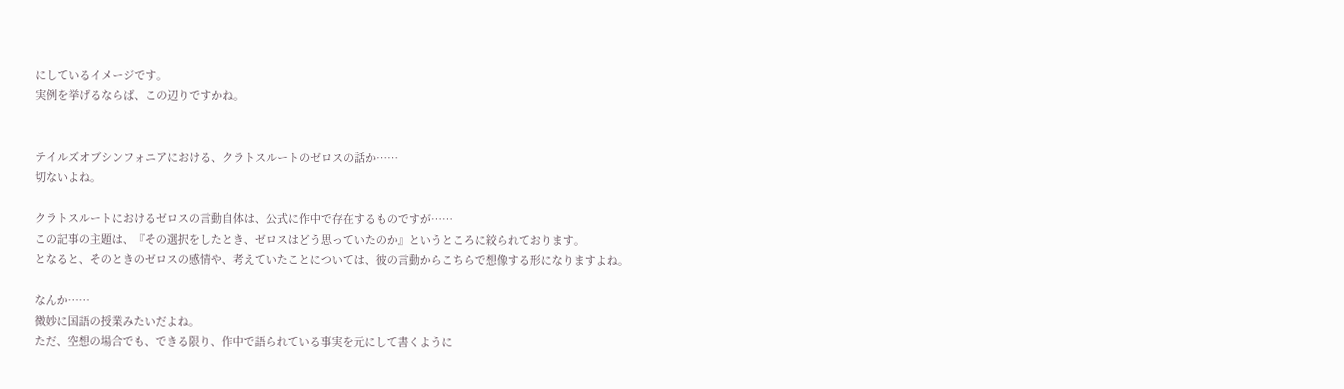にしているイメージです。
実例を挙げるならば、この辺りですかね。


テイルズオブシンフォニアにおける、クラトスルートのゼロスの話か……
切ないよね。

クラトスルートにおけるゼロスの言動自体は、公式に作中で存在するものですが……
この記事の主題は、『その選択をしたとき、ゼロスはどう思っていたのか』というところに絞られております。
となると、そのときのゼロスの感情や、考えていたことについては、彼の言動からこちらで想像する形になりますよね。

なんか……
微妙に国語の授業みたいだよね。
ただ、空想の場合でも、できる限り、作中で語られている事実を元にして書くように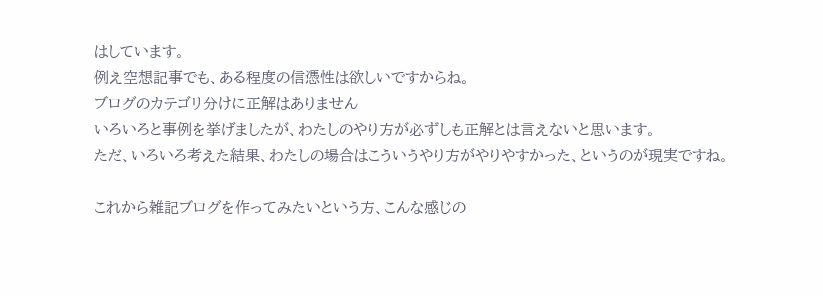はしています。
例え空想記事でも、ある程度の信憑性は欲しいですからね。
ブログのカテゴリ分けに正解はありません
いろいろと事例を挙げましたが、わたしのやり方が必ずしも正解とは言えないと思います。
ただ、いろいろ考えた結果、わたしの場合はこういうやり方がやりやすかった、というのが現実ですね。

これから雑記ブログを作ってみたいという方、こんな感じの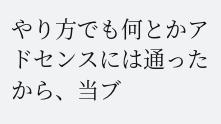やり方でも何とかアドセンスには通ったから、当ブ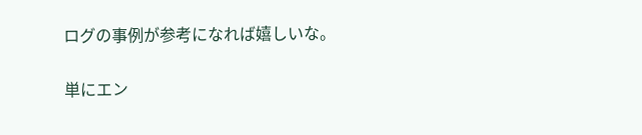ログの事例が参考になれば嬉しいな。

単にエン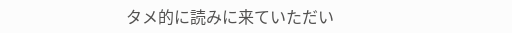タメ的に読みに来ていただい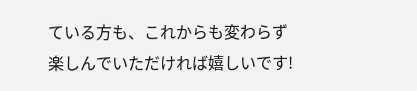ている方も、これからも変わらず楽しんでいただければ嬉しいです!